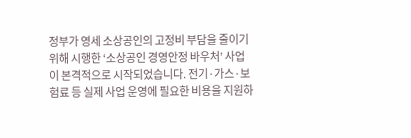정부가 영세 소상공인의 고정비 부담을 줄이기 위해 시행한 ‘소상공인 경영안정 바우처’ 사업이 본격적으로 시작되었습니다. 전기·가스·보험료 등 실제 사업 운영에 필요한 비용을 지원하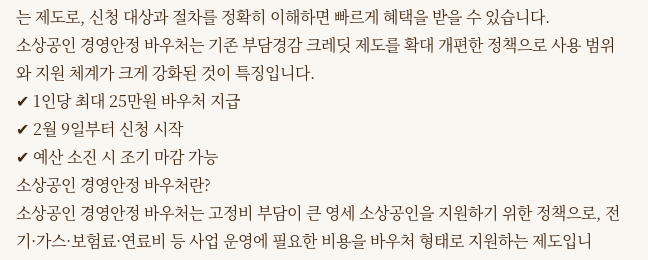는 제도로, 신청 대상과 절차를 정확히 이해하면 빠르게 혜택을 받을 수 있습니다.
소상공인 경영안정 바우처는 기존 부담경감 크레딧 제도를 확대 개편한 정책으로 사용 범위와 지원 체계가 크게 강화된 것이 특징입니다.
✔ 1인당 최대 25만원 바우처 지급
✔ 2월 9일부터 신청 시작
✔ 예산 소진 시 조기 마감 가능
소상공인 경영안정 바우처란?
소상공인 경영안정 바우처는 고정비 부담이 큰 영세 소상공인을 지원하기 위한 정책으로, 전기·가스·보험료·연료비 등 사업 운영에 필요한 비용을 바우처 형태로 지원하는 제도입니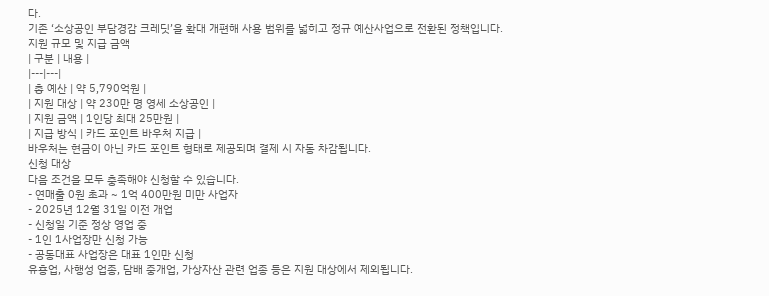다.
기존 ‘소상공인 부담경감 크레딧’을 확대 개편해 사용 범위를 넓히고 정규 예산사업으로 전환된 정책입니다.
지원 규모 및 지급 금액
| 구분 | 내용 |
|---|---|
| 총 예산 | 약 5,790억원 |
| 지원 대상 | 약 230만 명 영세 소상공인 |
| 지원 금액 | 1인당 최대 25만원 |
| 지급 방식 | 카드 포인트 바우처 지급 |
바우처는 현금이 아닌 카드 포인트 형태로 제공되며 결제 시 자동 차감됩니다.
신청 대상
다음 조건을 모두 충족해야 신청할 수 있습니다.
- 연매출 0원 초과 ~ 1억 400만원 미만 사업자
- 2025년 12월 31일 이전 개업
- 신청일 기준 정상 영업 중
- 1인 1사업장만 신청 가능
- 공동대표 사업장은 대표 1인만 신청
유흥업, 사행성 업종, 담배 중개업, 가상자산 관련 업종 등은 지원 대상에서 제외됩니다.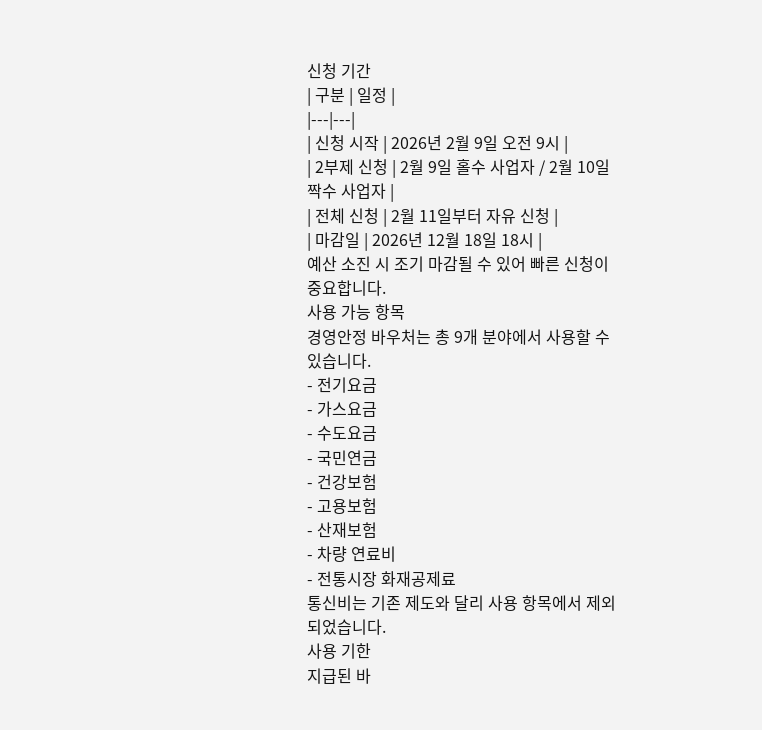신청 기간
| 구분 | 일정 |
|---|---|
| 신청 시작 | 2026년 2월 9일 오전 9시 |
| 2부제 신청 | 2월 9일 홀수 사업자 / 2월 10일 짝수 사업자 |
| 전체 신청 | 2월 11일부터 자유 신청 |
| 마감일 | 2026년 12월 18일 18시 |
예산 소진 시 조기 마감될 수 있어 빠른 신청이 중요합니다.
사용 가능 항목
경영안정 바우처는 총 9개 분야에서 사용할 수 있습니다.
- 전기요금
- 가스요금
- 수도요금
- 국민연금
- 건강보험
- 고용보험
- 산재보험
- 차량 연료비
- 전통시장 화재공제료
통신비는 기존 제도와 달리 사용 항목에서 제외되었습니다.
사용 기한
지급된 바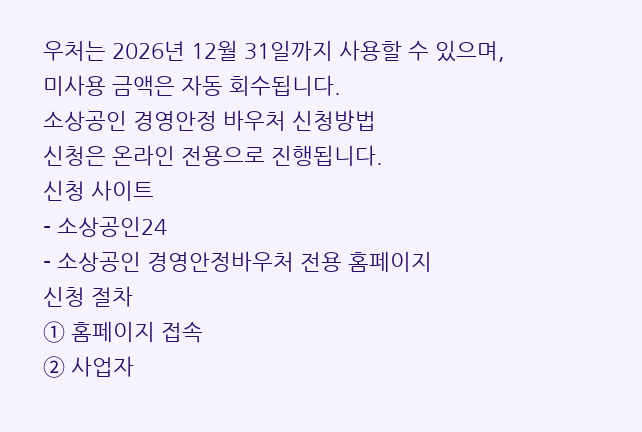우처는 2026년 12월 31일까지 사용할 수 있으며, 미사용 금액은 자동 회수됩니다.
소상공인 경영안정 바우처 신청방법
신청은 온라인 전용으로 진행됩니다.
신청 사이트
- 소상공인24
- 소상공인 경영안정바우처 전용 홈페이지
신청 절차
① 홈페이지 접속
② 사업자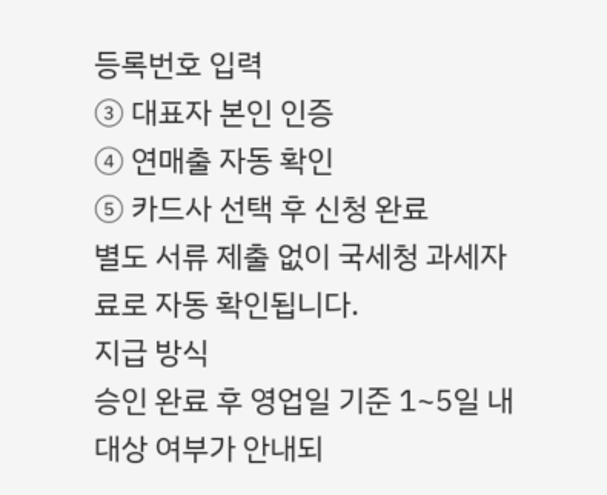등록번호 입력
③ 대표자 본인 인증
④ 연매출 자동 확인
⑤ 카드사 선택 후 신청 완료
별도 서류 제출 없이 국세청 과세자료로 자동 확인됩니다.
지급 방식
승인 완료 후 영업일 기준 1~5일 내 대상 여부가 안내되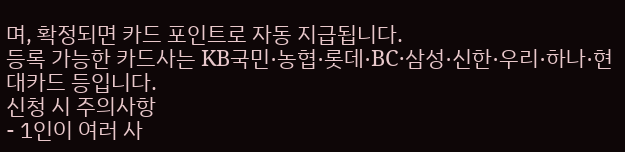며, 확정되면 카드 포인트로 자동 지급됩니다.
등록 가능한 카드사는 KB국민·농협·롯데·BC·삼성·신한·우리·하나·현대카드 등입니다.
신청 시 주의사항
- 1인이 여러 사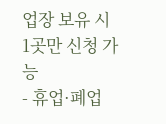업장 보유 시 1곳만 신청 가능
- 휴업·폐업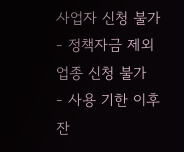사업자 신청 불가
- 정책자금 제외 업종 신청 불가
- 사용 기한 이후 잔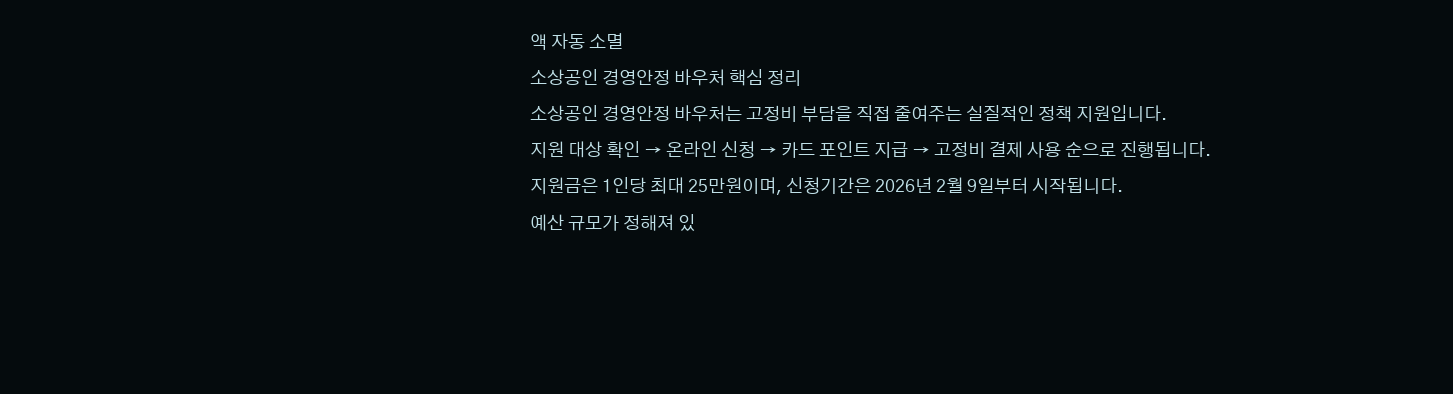액 자동 소멸
소상공인 경영안정 바우처 핵심 정리
소상공인 경영안정 바우처는 고정비 부담을 직접 줄여주는 실질적인 정책 지원입니다.
지원 대상 확인 → 온라인 신청 → 카드 포인트 지급 → 고정비 결제 사용 순으로 진행됩니다.
지원금은 1인당 최대 25만원이며, 신청기간은 2026년 2월 9일부터 시작됩니다.
예산 규모가 정해져 있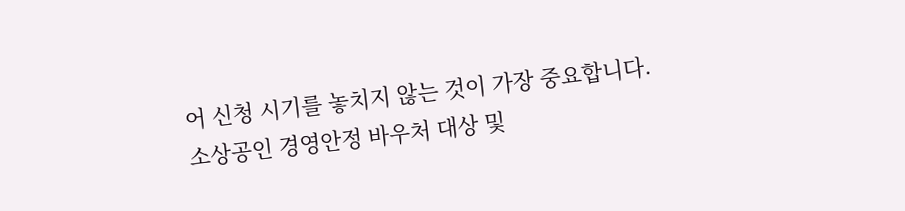어 신청 시기를 놓치지 않는 것이 가장 중요합니다.
소상공인 경영안정 바우처 대상 및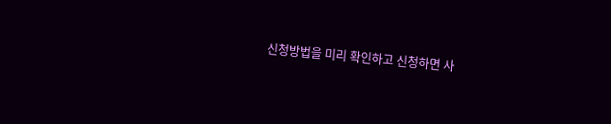신청방법을 미리 확인하고 신청하면 사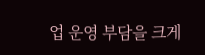업 운영 부담을 크게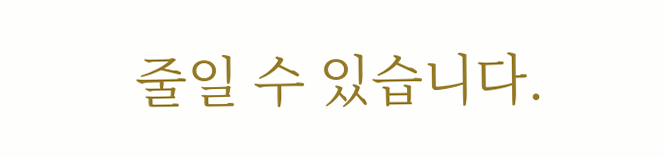줄일 수 있습니다.